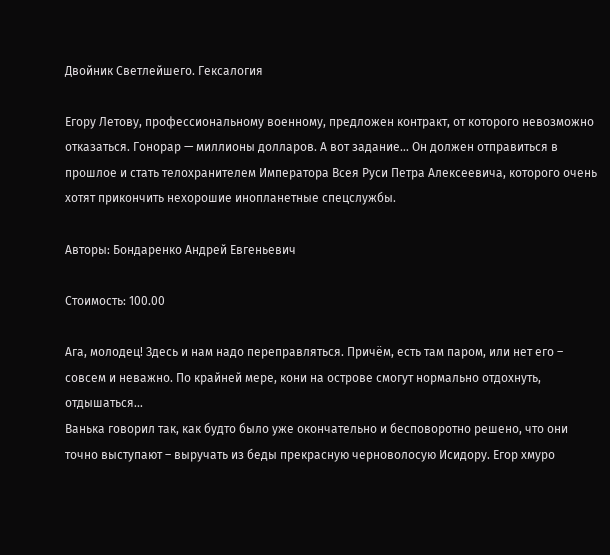Двойник Светлейшего. Гексалогия

Егору Летову, профессиональному военному, предложен контракт, от которого невозможно отказаться. Гонорар — миллионы долларов. А вот задание… Он должен отправиться в прошлое и стать телохранителем Императора Всея Руси Петра Алексеевича, которого очень хотят прикончить нехорошие инопланетные спецслужбы.

Авторы: Бондаренко Андрей Евгеньевич

Стоимость: 100.00

Ага, молодец! Здесь и нам надо переправляться. Причём, есть там паром, или нет его – совсем и неважно. По крайней мере, кони на острове смогут нормально отдохнуть, отдышаться…
Ванька говорил так, как будто было уже окончательно и бесповоротно решено, что они точно выступают – выручать из беды прекрасную черноволосую Исидору. Егор хмуро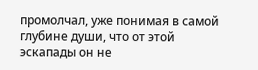промолчал, уже понимая в самой глубине души, что от этой эскапады он не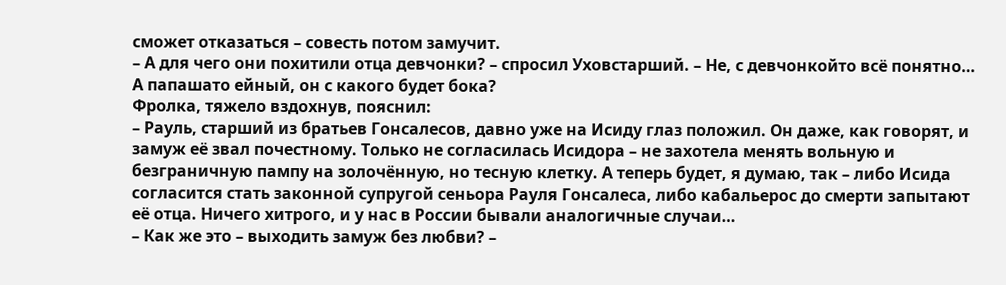сможет отказаться – совесть потом замучит.
– А для чего они похитили отца девчонки? – спросил Уховстарший. – Не, с девчонкойто всё понятно… А папашато ейный, он с какого будет бока?
Фролка, тяжело вздохнув, пояснил:
– Рауль, старший из братьев Гонсалесов, давно уже на Исиду глаз положил. Он даже, как говорят, и замуж её звал почестному. Только не согласилась Исидора – не захотела менять вольную и безграничную пампу на золочённую, но тесную клетку. А теперь будет, я думаю, так – либо Исида согласится стать законной супругой сеньора Рауля Гонсалеса, либо кабальерос до смерти запытают её отца. Ничего хитрого, и у нас в России бывали аналогичные случаи…
– Как же это – выходить замуж без любви? –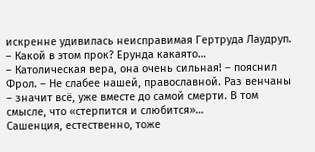искренне удивилась неисправимая Гертруда Лаудруп. – Какой в этом прок? Ерунда какаято…
– Католическая вера, она очень сильная! – пояснил Фрол. – Не слабее нашей, православной. Раз венчаны – значит всё, уже вместе до самой смерти. В том смысле, что «стерпится и слюбится»…
Сашенция, естественно, тоже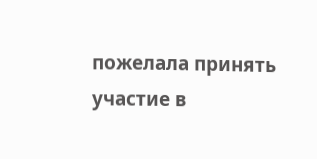пожелала принять участие в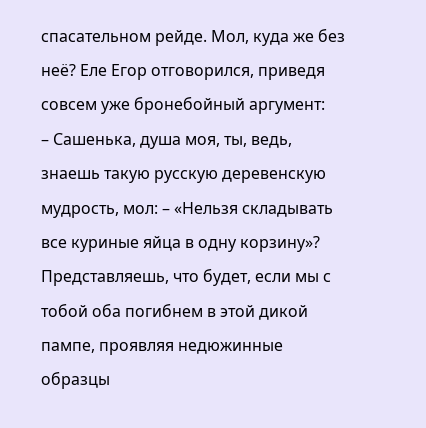спасательном рейде. Мол, куда же без неё? Еле Егор отговорился, приведя совсем уже бронебойный аргумент:
– Сашенька, душа моя, ты, ведь, знаешь такую русскую деревенскую мудрость, мол: – «Нельзя складывать все куриные яйца в одну корзину»? Представляешь, что будет, если мы с тобой оба погибнем в этой дикой пампе, проявляя недюжинные образцы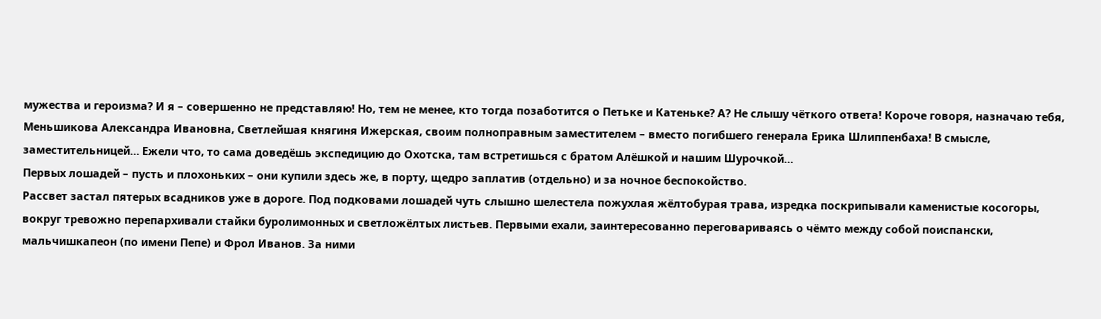мужества и героизма? И я – совершенно не представляю! Но, тем не менее, кто тогда позаботится о Петьке и Катеньке? А? Не слышу чёткого ответа! Короче говоря, назначаю тебя, Меньшикова Александра Ивановна, Светлейшая княгиня Ижерская, своим полноправным заместителем – вместо погибшего генерала Ерика Шлиппенбаха! В смысле, заместительницей… Ежели что, то сама доведёшь экспедицию до Охотска, там встретишься с братом Алёшкой и нашим Шурочкой…
Первых лошадей – пусть и плохоньких – они купили здесь же, в порту, щедро заплатив (отдельно) и за ночное беспокойство.
Рассвет застал пятерых всадников уже в дороге. Под подковами лошадей чуть слышно шелестела пожухлая жёлтобурая трава, изредка поскрипывали каменистые косогоры, вокруг тревожно перепархивали стайки буролимонных и светложёлтых листьев. Первыми ехали, заинтересованно переговариваясь о чёмто между собой поиспански, мальчишкапеон (по имени Пепе) и Фрол Иванов. За ними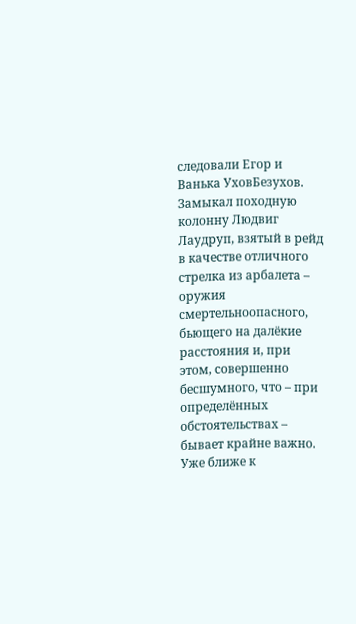следовали Егор и Ванька УховБезухов. Замыкал походную колонну Людвиг Лаудруп, взятый в рейд в качестве отличного стрелка из арбалета – оружия смертельноопасного, бьющего на далёкие расстояния и, при этом, совершенно бесшумного, что – при определённых обстоятельствах – бывает крайне важно.
Уже ближе к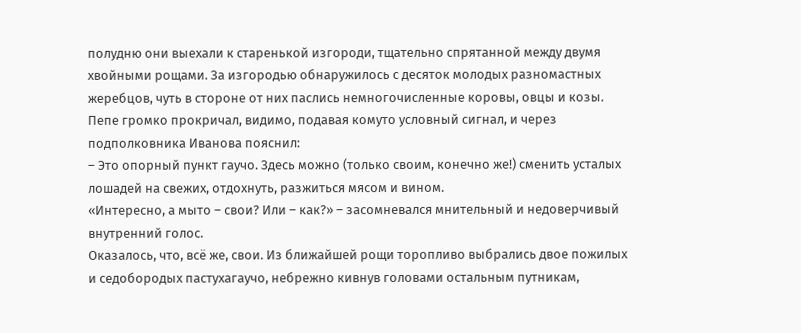полудню они выехали к старенькой изгороди, тщательно спрятанной между двумя хвойными рощами. За изгородью обнаружилось с десяток молодых разномастных жеребцов, чуть в стороне от них паслись немногочисленные коровы, овцы и козы.
Пепе громко прокричал, видимо, подавая комуто условный сигнал, и через подполковника Иванова пояснил:
– Это опорный пункт гаучо. Здесь можно (только своим, конечно же!) сменить усталых лошадей на свежих, отдохнуть, разжиться мясом и вином.
«Интересно, а мыто – свои? Или – как?» – засомневался мнительный и недоверчивый внутренний голос.
Оказалось, что, всё же, свои. Из ближайшей рощи торопливо выбрались двое пожилых и седобородых пастухагаучо, небрежно кивнув головами остальным путникам,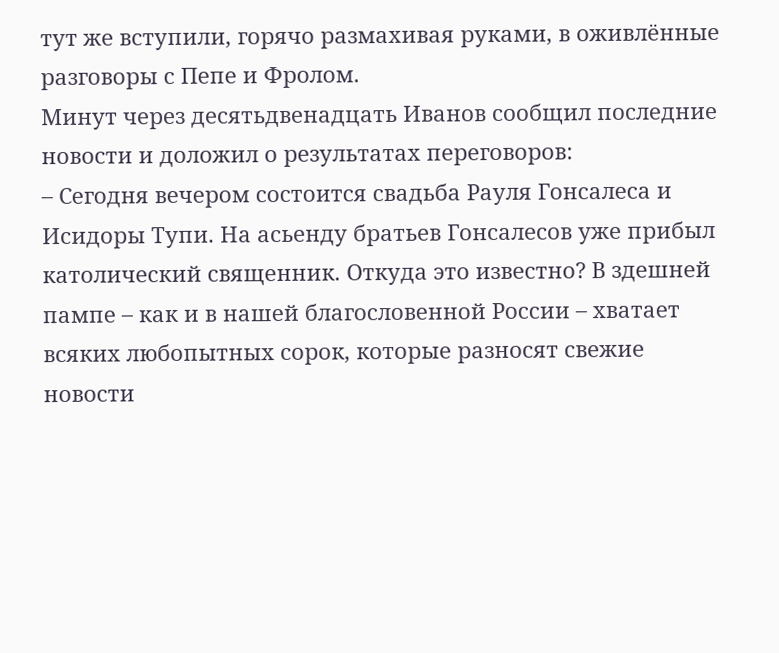тут же вступили, горячо размахивая руками, в оживлённые разговоры с Пепе и Фролом.
Минут через десятьдвенадцать Иванов сообщил последние новости и доложил о результатах переговоров:
– Сегодня вечером состоится свадьба Рауля Гонсалеса и Исидоры Тупи. На асьенду братьев Гонсалесов уже прибыл католический священник. Откуда это известно? В здешней пампе – как и в нашей благословенной России – хватает всяких любопытных сорок, которые разносят свежие новости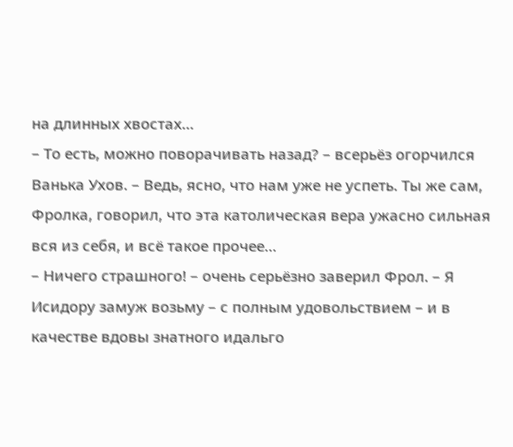на длинных хвостах…
– То есть, можно поворачивать назад? – всерьёз огорчился Ванька Ухов. – Ведь, ясно, что нам уже не успеть. Ты же сам, Фролка, говорил, что эта католическая вера ужасно сильная вся из себя, и всё такое прочее…
– Ничего страшного! – очень серьёзно заверил Фрол. – Я Исидору замуж возьму – с полным удовольствием – и в качестве вдовы знатного идальго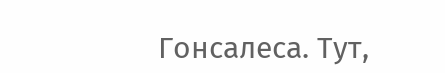Гонсалеса. Тут,